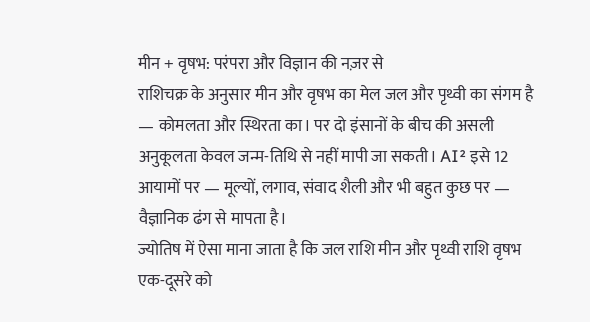मीन + वृषभ: परंपरा और विज्ञान की नज़र से
राशिचक्र के अनुसार मीन और वृषभ का मेल जल और पृथ्वी का संगम है — कोमलता और स्थिरता का। पर दो इंसानों के बीच की असली अनुकूलता केवल जन्म-तिथि से नहीं मापी जा सकती। AI² इसे 12 आयामों पर — मूल्यों, लगाव, संवाद शैली और भी बहुत कुछ पर — वैज्ञानिक ढंग से मापता है।
ज्योतिष में ऐसा माना जाता है कि जल राशि मीन और पृथ्वी राशि वृषभ एक-दूसरे को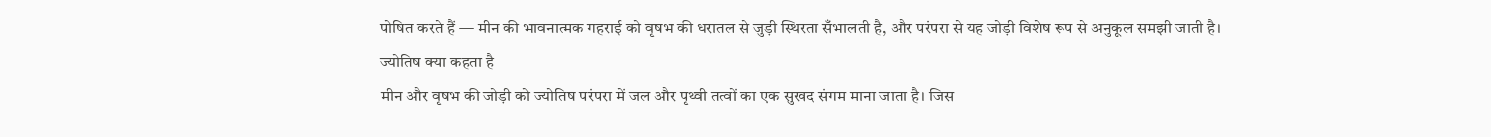पोषित करते हैं — मीन की भावनात्मक गहराई को वृषभ की धरातल से जुड़ी स्थिरता सँभालती है, और परंपरा से यह जोड़ी विशेष रूप से अनुकूल समझी जाती है।
ज्योतिष क्या कहता है
मीन और वृषभ की जोड़ी को ज्योतिष परंपरा में जल और पृथ्वी तत्वों का एक सुखद संगम माना जाता है। जिस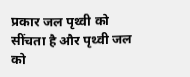प्रकार जल पृथ्वी को सींचता है और पृथ्वी जल को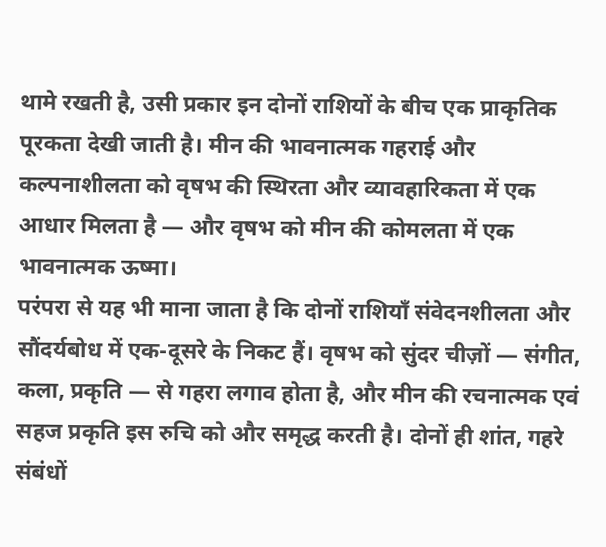थामे रखती है, उसी प्रकार इन दोनों राशियों के बीच एक प्राकृतिक पूरकता देखी जाती है। मीन की भावनात्मक गहराई और कल्पनाशीलता को वृषभ की स्थिरता और व्यावहारिकता में एक आधार मिलता है — और वृषभ को मीन की कोमलता में एक भावनात्मक ऊष्मा।
परंपरा से यह भी माना जाता है कि दोनों राशियाँ संवेदनशीलता और सौंदर्यबोध में एक-दूसरे के निकट हैं। वृषभ को सुंदर चीज़ों — संगीत, कला, प्रकृति — से गहरा लगाव होता है, और मीन की रचनात्मक एवं सहज प्रकृति इस रुचि को और समृद्ध करती है। दोनों ही शांत, गहरे संबंधों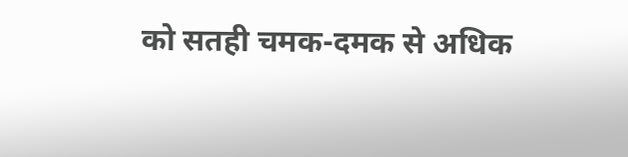को सतही चमक-दमक से अधिक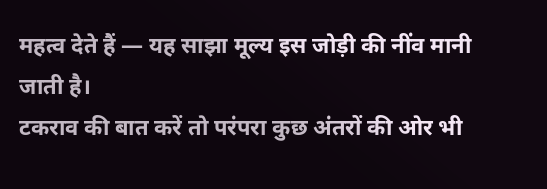महत्व देते हैं — यह साझा मूल्य इस जोड़ी की नींव मानी जाती है।
टकराव की बात करें तो परंपरा कुछ अंतरों की ओर भी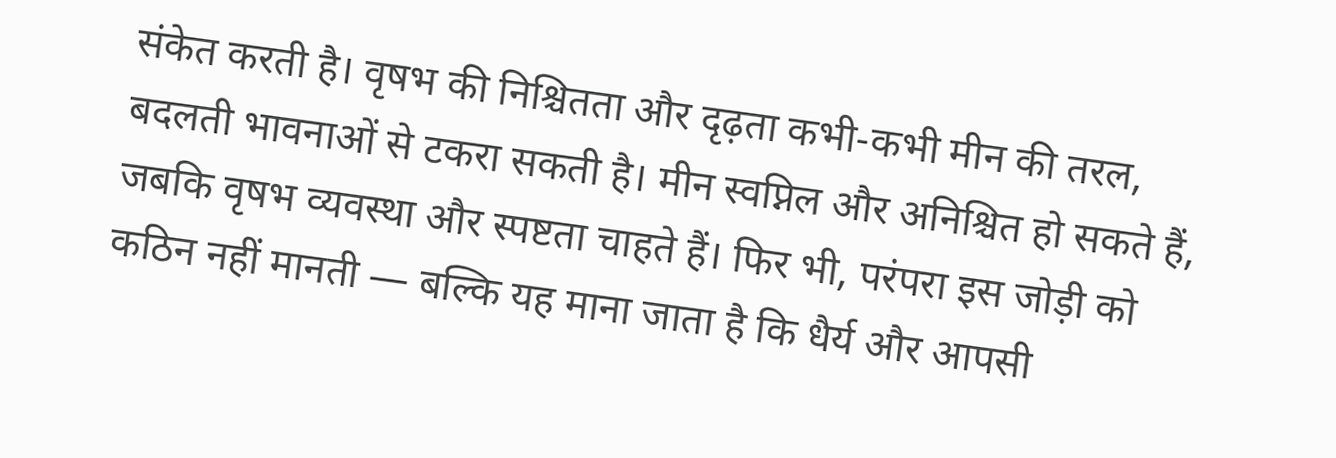संकेत करती है। वृषभ की निश्चितता और दृढ़ता कभी-कभी मीन की तरल, बदलती भावनाओं से टकरा सकती है। मीन स्वप्निल और अनिश्चित हो सकते हैं, जबकि वृषभ व्यवस्था और स्पष्टता चाहते हैं। फिर भी, परंपरा इस जोड़ी को कठिन नहीं मानती — बल्कि यह माना जाता है कि धैर्य और आपसी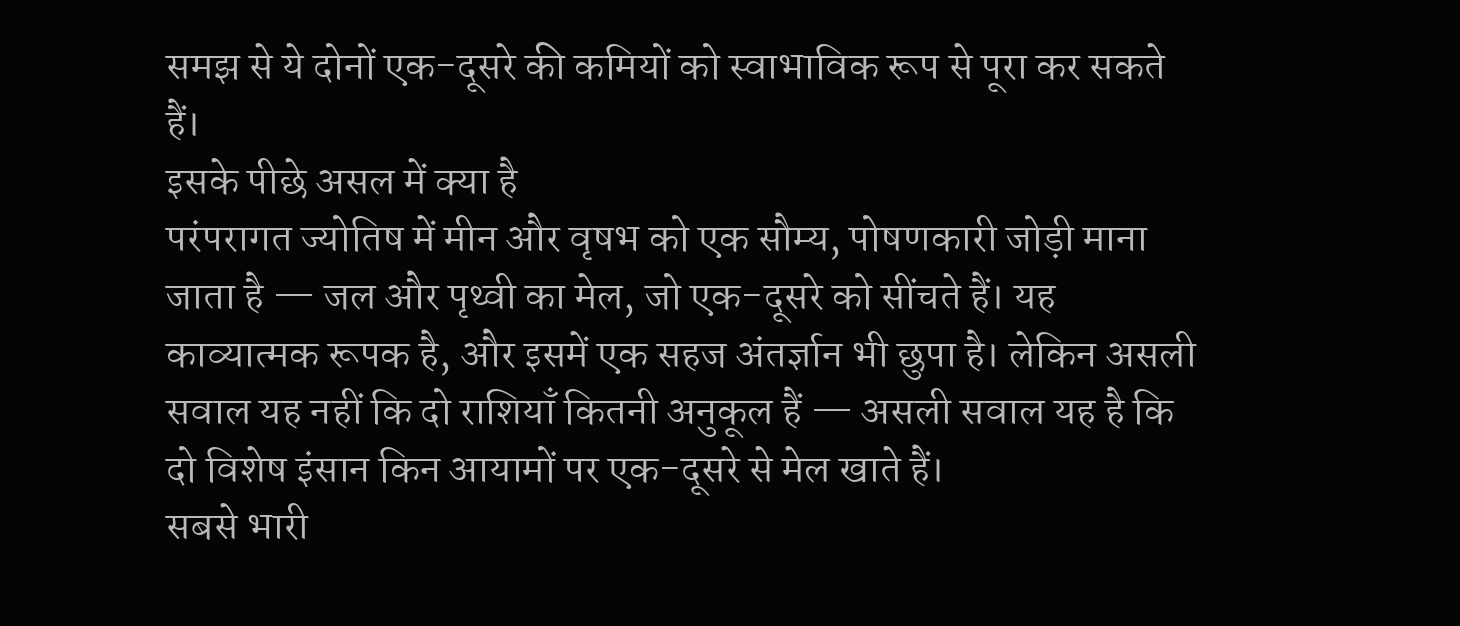समझ से ये दोनों एक-दूसरे की कमियों को स्वाभाविक रूप से पूरा कर सकते हैं।
इसके पीछे असल में क्या है
परंपरागत ज्योतिष में मीन और वृषभ को एक सौम्य, पोषणकारी जोड़ी माना जाता है — जल और पृथ्वी का मेल, जो एक-दूसरे को सींचते हैं। यह काव्यात्मक रूपक है, और इसमें एक सहज अंतर्ज्ञान भी छुपा है। लेकिन असली सवाल यह नहीं कि दो राशियाँ कितनी अनुकूल हैं — असली सवाल यह है कि दो विशेष इंसान किन आयामों पर एक-दूसरे से मेल खाते हैं।
सबसे भारी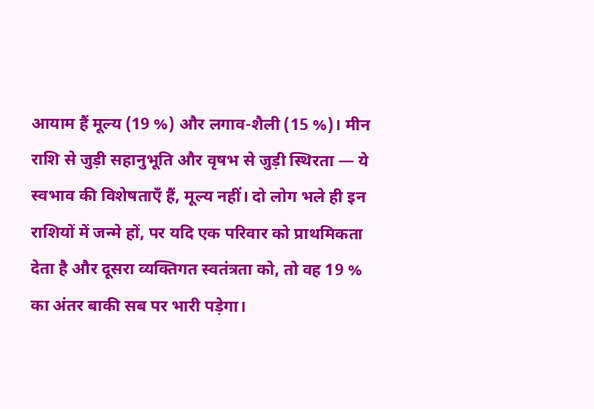आयाम हैं मूल्य (19 %) और लगाव-शैली (15 %)। मीन राशि से जुड़ी सहानुभूति और वृषभ से जुड़ी स्थिरता — ये स्वभाव की विशेषताएँ हैं, मूल्य नहीं। दो लोग भले ही इन राशियों में जन्मे हों, पर यदि एक परिवार को प्राथमिकता देता है और दूसरा व्यक्तिगत स्वतंत्रता को, तो वह 19 % का अंतर बाकी सब पर भारी पड़ेगा।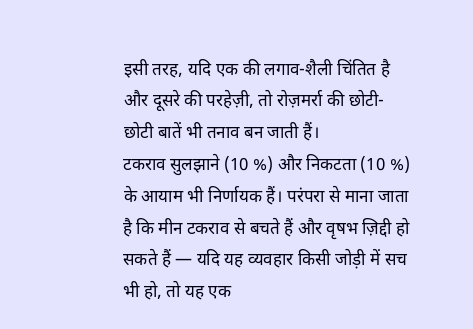इसी तरह, यदि एक की लगाव-शैली चिंतित है और दूसरे की परहेज़ी, तो रोज़मर्रा की छोटी-छोटी बातें भी तनाव बन जाती हैं।
टकराव सुलझाने (10 %) और निकटता (10 %) के आयाम भी निर्णायक हैं। परंपरा से माना जाता है कि मीन टकराव से बचते हैं और वृषभ ज़िद्दी हो सकते हैं — यदि यह व्यवहार किसी जोड़ी में सच भी हो, तो यह एक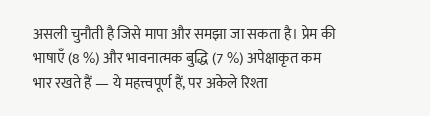असली चुनौती है जिसे मापा और समझा जा सकता है। प्रेम की भाषाएँ (8 %) और भावनात्मक बुद्धि (7 %) अपेक्षाकृत कम भार रखते हैं — ये महत्त्वपूर्ण हैं, पर अकेले रिश्ता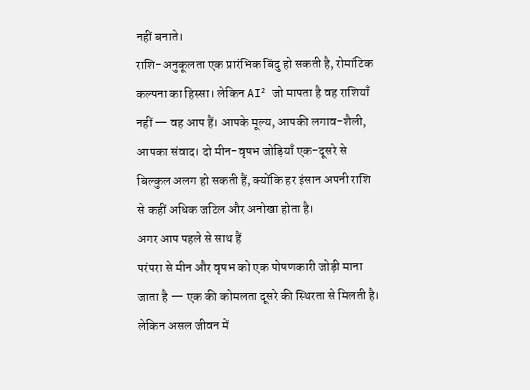नहीं बनाते।
राशि-अनुकूलता एक प्रारंभिक बिंदु हो सकती है, रोमांटिक कल्पना का हिस्सा। लेकिन AI² जो मापता है वह राशियाँ नहीं — वह आप हैं। आपके मूल्य, आपकी लगाव-शैली, आपका संवाद। दो मीन-वृषभ जोड़ियाँ एक-दूसरे से बिल्कुल अलग हो सकती हैं, क्योंकि हर इंसान अपनी राशि से कहीं अधिक जटिल और अनोखा होता है।
अगर आप पहले से साथ हैं
परंपरा से मीन और वृषभ को एक पोषणकारी जोड़ी माना जाता है — एक की कोमलता दूसरे की स्थिरता से मिलती है। लेकिन असल जीवन में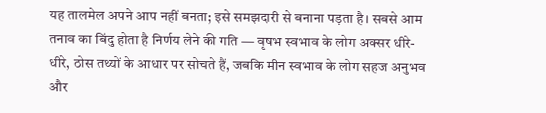यह तालमेल अपने आप नहीं बनता; इसे समझदारी से बनाना पड़ता है। सबसे आम तनाव का बिंदु होता है निर्णय लेने की गति — वृषभ स्वभाव के लोग अक्सर धीरे-धीरे, ठोस तथ्यों के आधार पर सोचते हैं, जबकि मीन स्वभाव के लोग सहज अनुभव और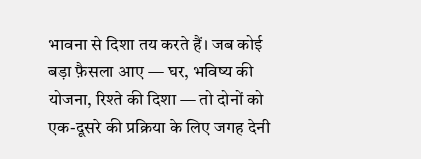भावना से दिशा तय करते हैं। जब कोई बड़ा फ़ैसला आए — घर, भविष्य की योजना, रिश्ते की दिशा — तो दोनों को एक-दूसरे की प्रक्रिया के लिए जगह देनी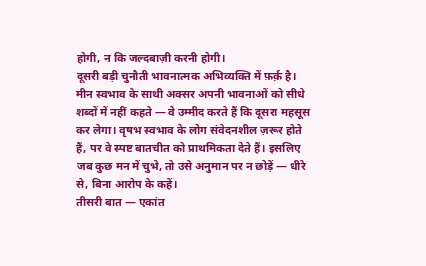होगी, न कि जल्दबाज़ी करनी होगी।
दूसरी बड़ी चुनौती भावनात्मक अभिव्यक्ति में फ़र्क़ है। मीन स्वभाव के साथी अक्सर अपनी भावनाओं को सीधे शब्दों में नहीं कहते — वे उम्मीद करते हैं कि दूसरा महसूस कर लेगा। वृषभ स्वभाव के लोग संवेदनशील ज़रूर होते हैं, पर वे स्पष्ट बातचीत को प्राथमिकता देते हैं। इसलिए जब कुछ मन में चुभे, तो उसे अनुमान पर न छोड़ें — धीरे से, बिना आरोप के कहें।
तीसरी बात — एकांत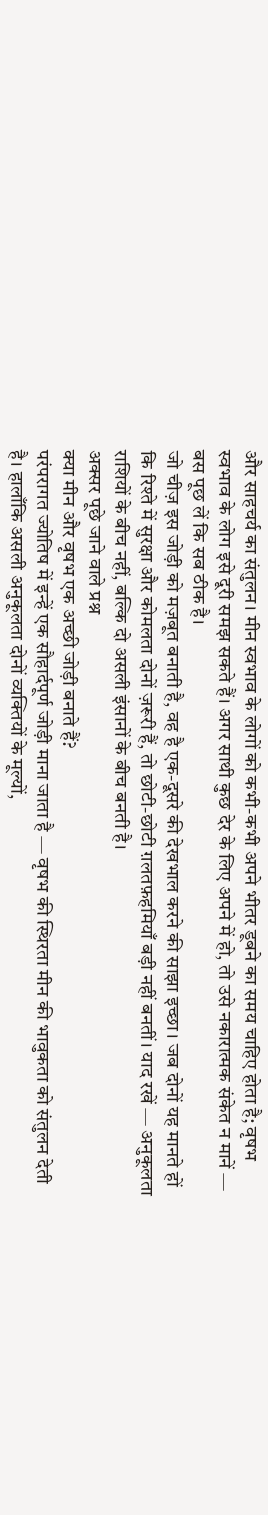और साहचर्य का संतुलन। मीन स्वभाव के लोगों को कभी-कभी अपने भीतर डूबने का समय चाहिए होता है; वृषभ स्वभाव के लोग इसे दूरी समझ सकते हैं। अगर साथी कुछ देर के लिए अपने में हो, तो उसे नकारात्मक संकेत न मानें — बस पूछ लें कि सब ठीक है।
जो चीज़ इस जोड़ी को मज़बूत बनाती है, वह है एक-दूसरे की देखभाल करने की साझा इच्छा। जब दोनों यह मानते हों कि रिश्ते में सुरक्षा और कोमलता दोनों ज़रूरी हैं, तो छोटी-छोटी ग़लतफ़हमियाँ बड़ी नहीं बनतीं। याद रखें — अनुकूलता राशियों के बीच नहीं, बल्कि दो असली इंसानों के बीच बनती है।
अक्सर पूछे जाने वाले प्रश्न
क्या मीन और वृषभ एक अच्छी जोड़ी बनाते हैं?
परंपरागत ज्योतिष में इन्हें एक सौहार्दपूर्ण जोड़ी माना जाता है — वृषभ की स्थिरता मीन की भावुकता को संतुलन देती है। हालाँकि असली अनुकूलता दोनों व्यक्तियों के मूल्यों,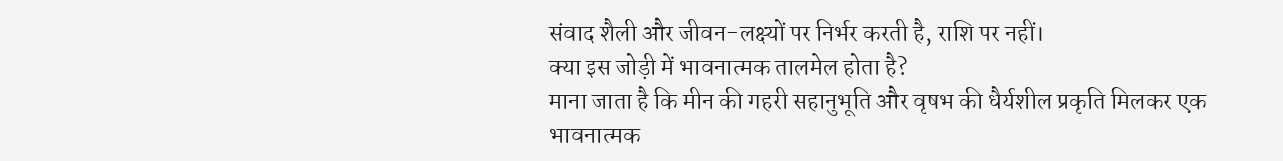संवाद शैली और जीवन-लक्ष्यों पर निर्भर करती है, राशि पर नहीं।
क्या इस जोड़ी में भावनात्मक तालमेल होता है?
माना जाता है कि मीन की गहरी सहानुभूति और वृषभ की धैर्यशील प्रकृति मिलकर एक भावनात्मक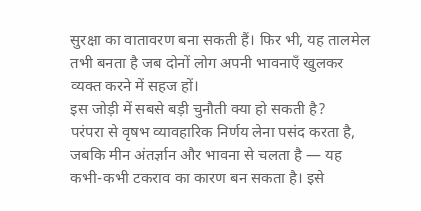सुरक्षा का वातावरण बना सकती हैं। फिर भी, यह तालमेल तभी बनता है जब दोनों लोग अपनी भावनाएँ खुलकर व्यक्त करने में सहज हों।
इस जोड़ी में सबसे बड़ी चुनौती क्या हो सकती है?
परंपरा से वृषभ व्यावहारिक निर्णय लेना पसंद करता है, जबकि मीन अंतर्ज्ञान और भावना से चलता है — यह कभी-कभी टकराव का कारण बन सकता है। इसे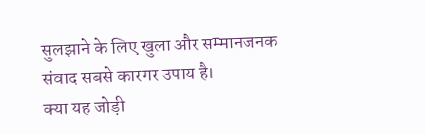सुलझाने के लिए खुला और सम्मानजनक संवाद सबसे कारगर उपाय है।
क्या यह जोड़ी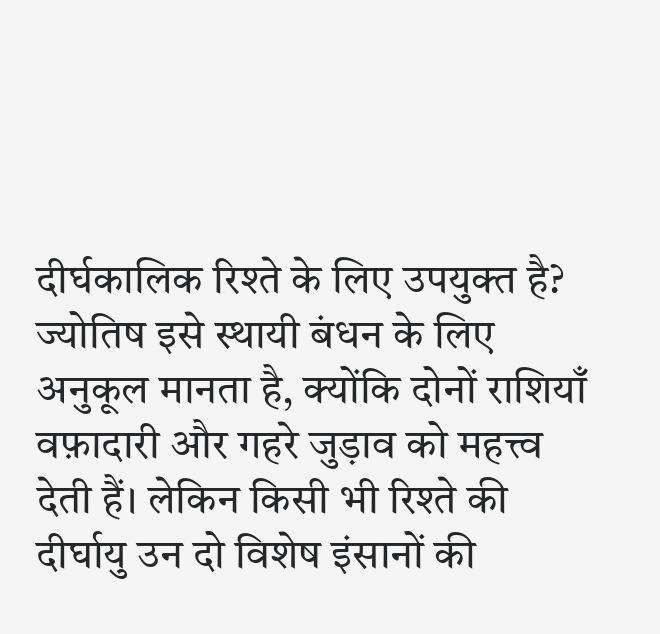दीर्घकालिक रिश्ते के लिए उपयुक्त है?
ज्योतिष इसे स्थायी बंधन के लिए अनुकूल मानता है, क्योंकि दोनों राशियाँ वफ़ादारी और गहरे जुड़ाव को महत्त्व देती हैं। लेकिन किसी भी रिश्ते की दीर्घायु उन दो विशेष इंसानों की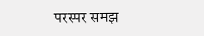परस्पर समझ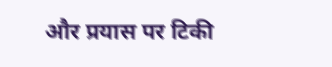और प्रयास पर टिकी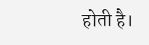होती है।